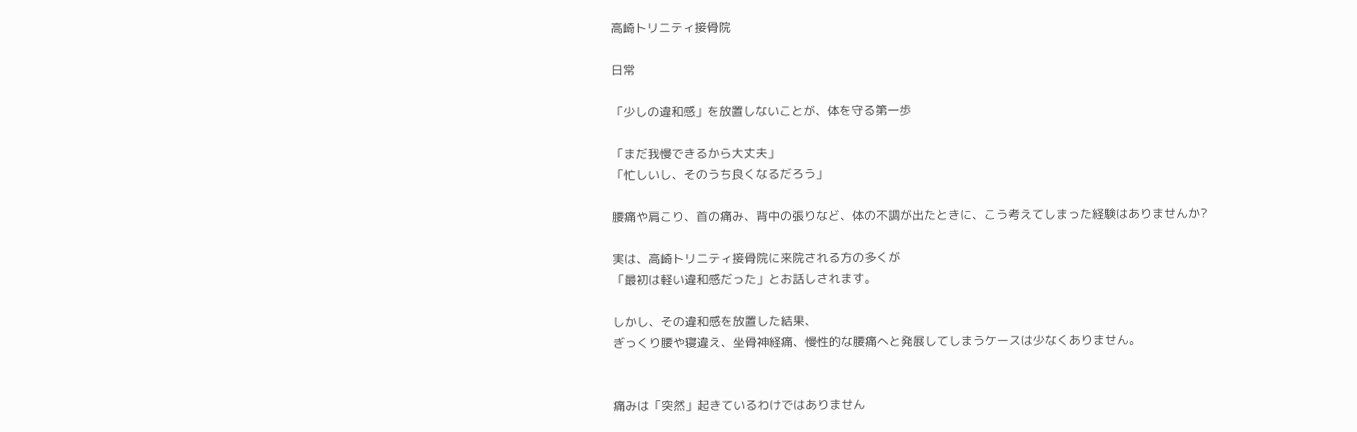高崎トリニティ接骨院

日常

「少しの違和感」を放置しないことが、体を守る第一歩

「まだ我慢できるから大丈夫」
「忙しいし、そのうち良くなるだろう」

腰痛や肩こり、首の痛み、背中の張りなど、体の不調が出たときに、こう考えてしまった経験はありませんか?

実は、高崎トリニティ接骨院に来院される方の多くが
「最初は軽い違和感だった」とお話しされます。

しかし、その違和感を放置した結果、
ぎっくり腰や寝違え、坐骨神経痛、慢性的な腰痛へと発展してしまうケースは少なくありません。


痛みは「突然」起きているわけではありません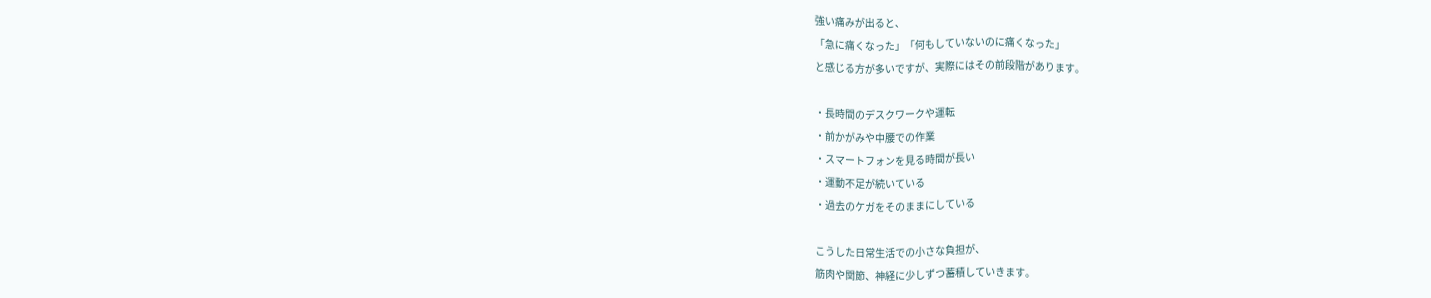強い痛みが出ると、
「急に痛くなった」「何もしていないのに痛くなった」
と感じる方が多いですが、実際にはその前段階があります。

・長時間のデスクワークや運転
・前かがみや中腰での作業
・スマートフォンを見る時間が長い
・運動不足が続いている
・過去のケガをそのままにしている

こうした日常生活での小さな負担が、
筋肉や関節、神経に少しずつ蓄積していきます。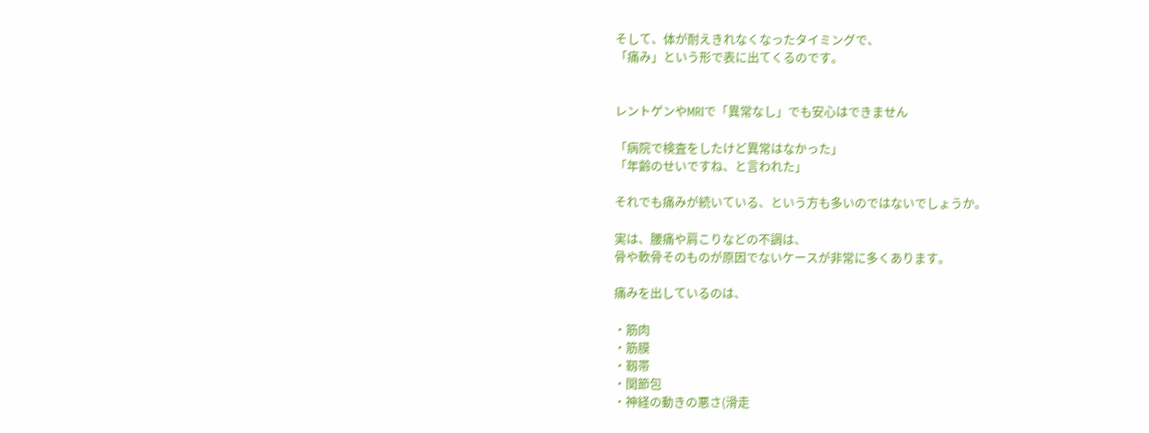そして、体が耐えきれなくなったタイミングで、
「痛み」という形で表に出てくるのです。


レントゲンやMRIで「異常なし」でも安心はできません

「病院で検査をしたけど異常はなかった」
「年齢のせいですね、と言われた」

それでも痛みが続いている、という方も多いのではないでしょうか。

実は、腰痛や肩こりなどの不調は、
骨や軟骨そのものが原因でないケースが非常に多くあります。

痛みを出しているのは、

・筋肉
・筋膜
・靱帯
・関節包
・神経の動きの悪さ(滑走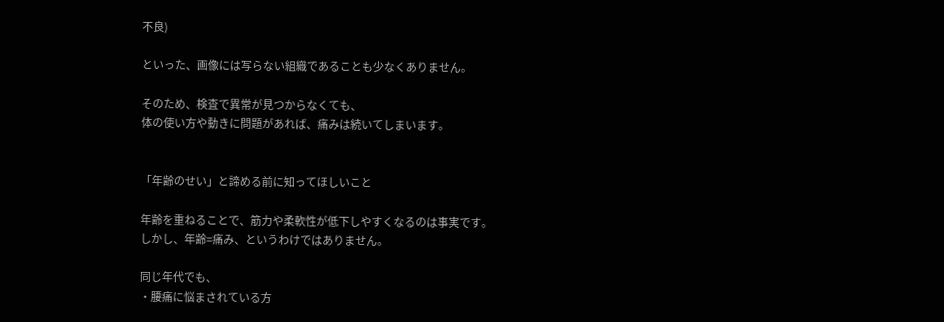不良)

といった、画像には写らない組織であることも少なくありません。

そのため、検査で異常が見つからなくても、
体の使い方や動きに問題があれば、痛みは続いてしまいます。


「年齢のせい」と諦める前に知ってほしいこと

年齢を重ねることで、筋力や柔軟性が低下しやすくなるのは事実です。
しかし、年齢=痛み、というわけではありません。

同じ年代でも、
・腰痛に悩まされている方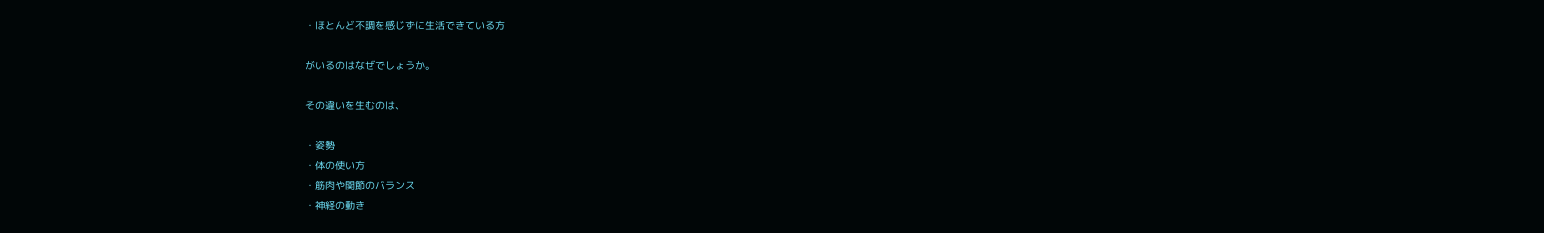・ほとんど不調を感じずに生活できている方

がいるのはなぜでしょうか。

その違いを生むのは、

・姿勢
・体の使い方
・筋肉や関節のバランス
・神経の動き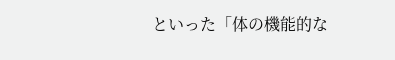といった「体の機能的な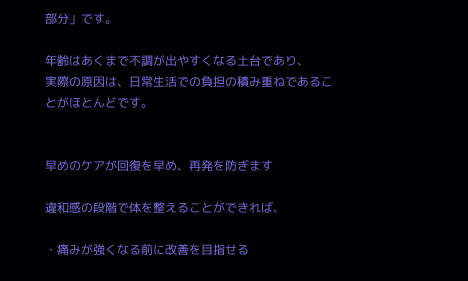部分」です。

年齢はあくまで不調が出やすくなる土台であり、
実際の原因は、日常生活での負担の積み重ねであることがほとんどです。


早めのケアが回復を早め、再発を防ぎます

違和感の段階で体を整えることができれば、

・痛みが強くなる前に改善を目指せる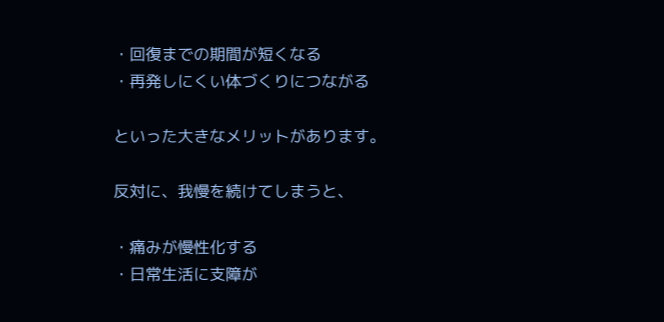・回復までの期間が短くなる
・再発しにくい体づくりにつながる

といった大きなメリットがあります。

反対に、我慢を続けてしまうと、

・痛みが慢性化する
・日常生活に支障が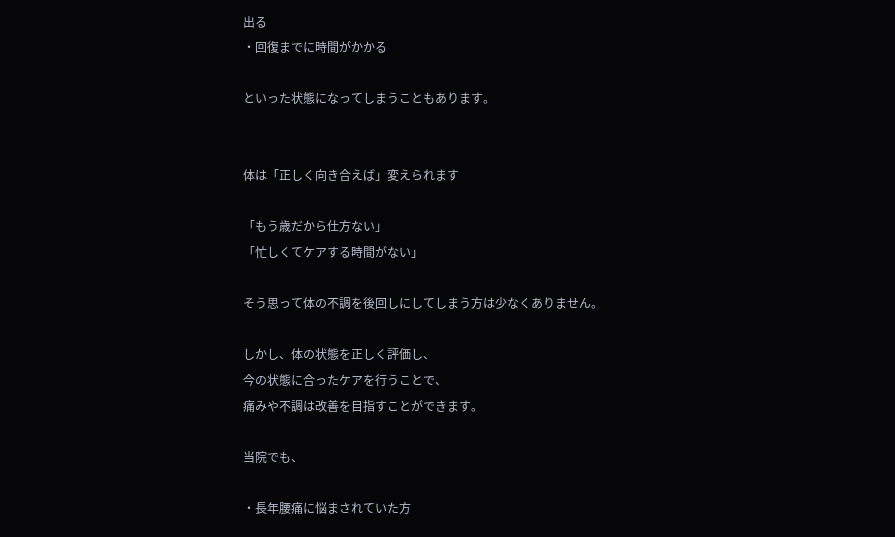出る
・回復までに時間がかかる

といった状態になってしまうこともあります。


体は「正しく向き合えば」変えられます

「もう歳だから仕方ない」
「忙しくてケアする時間がない」

そう思って体の不調を後回しにしてしまう方は少なくありません。

しかし、体の状態を正しく評価し、
今の状態に合ったケアを行うことで、
痛みや不調は改善を目指すことができます。

当院でも、

・長年腰痛に悩まされていた方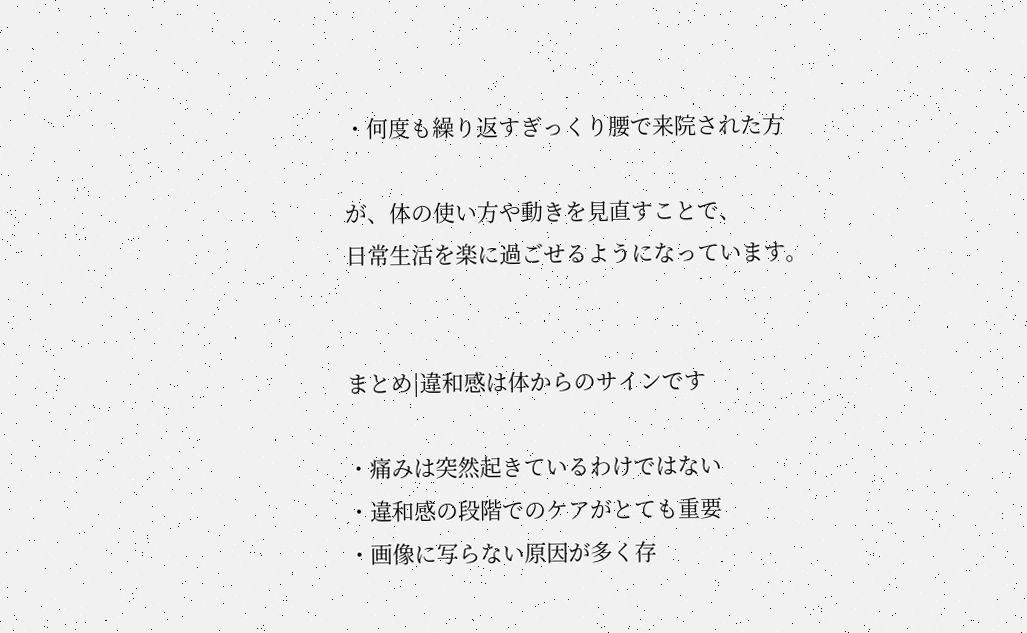・何度も繰り返すぎっくり腰で来院された方

が、体の使い方や動きを見直すことで、
日常生活を楽に過ごせるようになっています。


まとめ|違和感は体からのサインです

・痛みは突然起きているわけではない
・違和感の段階でのケアがとても重要
・画像に写らない原因が多く存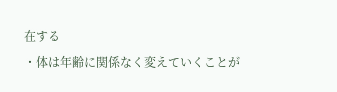在する
・体は年齢に関係なく変えていくことが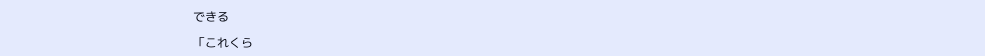できる

「これくら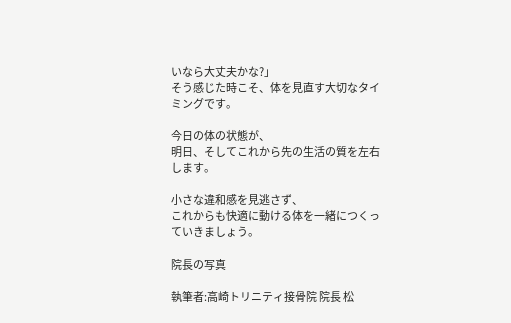いなら大丈夫かな?」
そう感じた時こそ、体を見直す大切なタイミングです。

今日の体の状態が、
明日、そしてこれから先の生活の質を左右します。

小さな違和感を見逃さず、
これからも快適に動ける体を一緒につくっていきましょう。

院長の写真

執筆者:高崎トリニティ接骨院 院長 松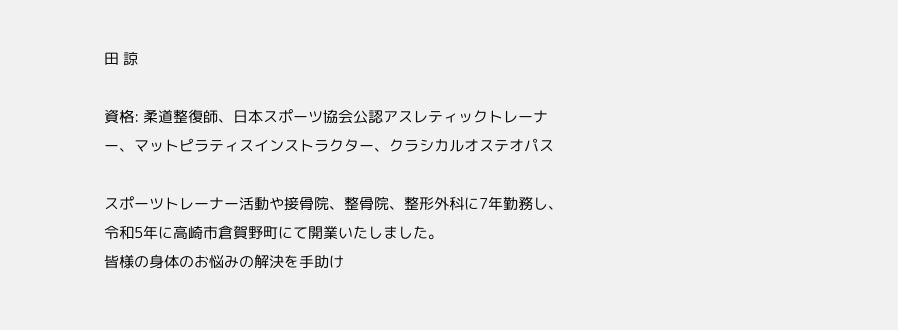田 諒

資格: 柔道整復師、日本スポーツ協会公認アスレティックトレーナー、マットピラティスインストラクター、クラシカルオステオパス

スポーツトレーナー活動や接骨院、整骨院、整形外科に7年勤務し、令和5年に高崎市倉賀野町にて開業いたしました。
皆様の身体のお悩みの解決を手助け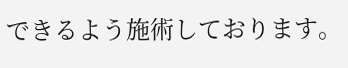できるよう施術しております。